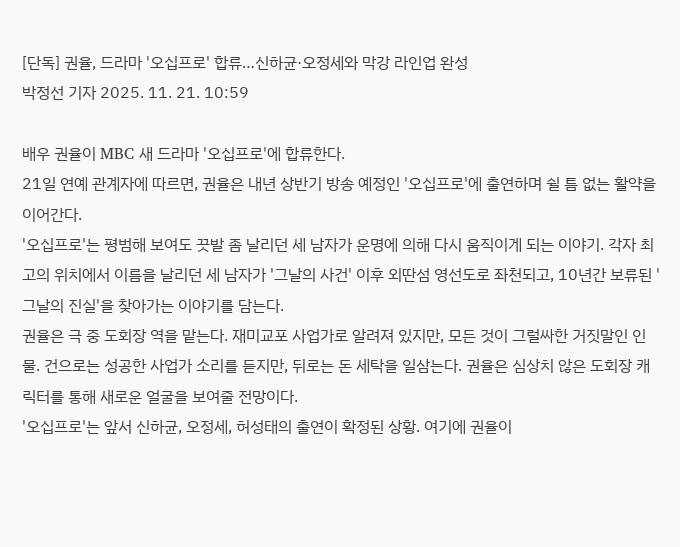[단독] 권율, 드라마 '오십프로' 합류…신하균·오정세와 막강 라인업 완성
박정선 기자 2025. 11. 21. 10:59

배우 권율이 MBC 새 드라마 '오십프로'에 합류한다.
21일 연예 관계자에 따르면, 권율은 내년 상반기 방송 예정인 '오십프로'에 출연하며 쉴 틈 없는 활약을 이어간다.
'오십프로'는 평범해 보여도 끗발 좀 날리던 세 남자가 운명에 의해 다시 움직이게 되는 이야기. 각자 최고의 위치에서 이름을 날리던 세 남자가 '그날의 사건' 이후 외딴섬 영선도로 좌천되고, 10년간 보류된 '그날의 진실'을 찾아가는 이야기를 담는다.
권율은 극 중 도회장 역을 맡는다. 재미교포 사업가로 알려져 있지만, 모든 것이 그럴싸한 거짓말인 인물. 건으로는 성공한 사업가 소리를 듣지만, 뒤로는 돈 세탁을 일삼는다. 권율은 심상치 않은 도회장 캐릭터를 통해 새로운 얼굴을 보여줄 전망이다.
'오십프로'는 앞서 신하균, 오정세, 허성태의 출연이 확정된 상황. 여기에 권율이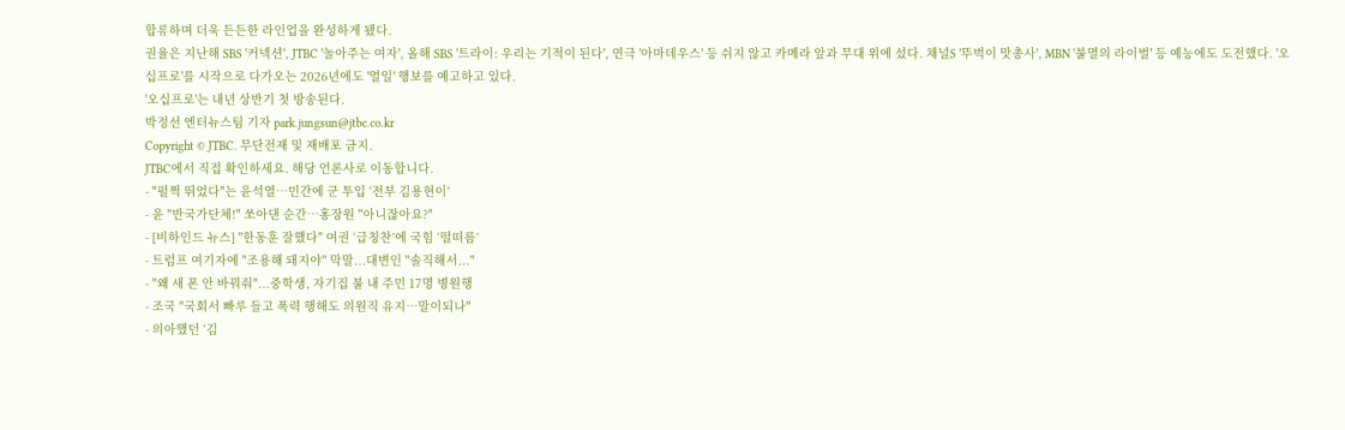합류하며 더욱 든든한 라인업을 완성하게 됐다.
권율은 지난해 SBS '커넥션', JTBC '놀아주는 여자', 올해 SBS '트라이: 우리는 기적이 된다', 연극 '아마데우스' 등 쉬지 않고 카메라 앞과 무대 위에 섰다. 채널S '뚜벅이 맛총사', MBN '불멸의 라이벌' 등 예능에도 도전했다. '오십프로'를 시작으로 다가오는 2026년에도 '열일' 행보를 예고하고 있다.
'오십프로'는 내년 상반기 첫 방송된다.
박정선 엔터뉴스팀 기자 park.jungsun@jtbc.co.kr
Copyright © JTBC. 무단전재 및 재배포 금지.
JTBC에서 직접 확인하세요. 해당 언론사로 이동합니다.
- "펄쩍 뛰었다"는 윤석열…민간에 군 투입 ‘전부 김용현이’
- 윤 "반국가단체!" 쏘아댄 순간…홍장원 "아니잖아요?"
- [비하인드 뉴스] "한동훈 잘했다" 여권 ‘급칭찬’에 국힘 ‘떨떠름’
- 트럼프 여기자에 "조용해 돼지야" 막말...대변인 "솔직해서..."
- "왜 새 폰 안 바꿔줘"...중학생, 자기집 불 내 주민 17명 병원행
- 조국 "국회서 빠루 들고 폭력 행해도 의원직 유지…말이되나"
- 의아했던 ‘김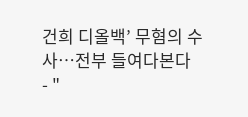건희 디올백’ 무혐의 수사…전부 들여다본다
- "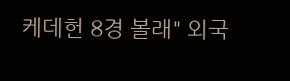케데헌 8경 볼래" 외국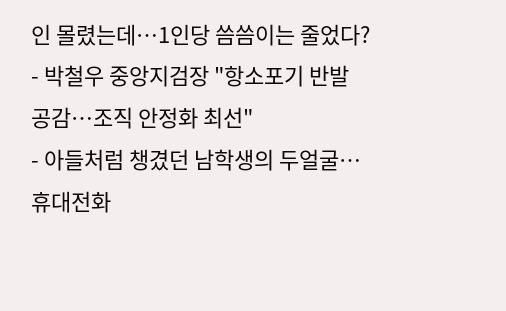인 몰렸는데…1인당 씀씀이는 줄었다?
- 박철우 중앙지검장 "항소포기 반발 공감…조직 안정화 최선"
- 아들처럼 챙겼던 남학생의 두얼굴…휴대전화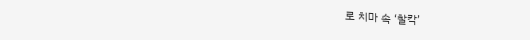로 치마 속 ‘찰칵’